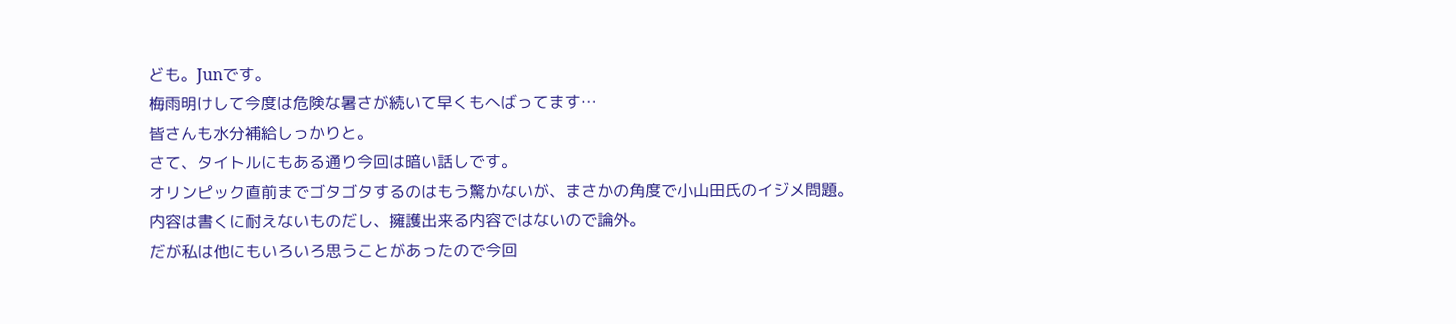ども。Junです。
梅雨明けして今度は危険な暑さが続いて早くもへばってます…
皆さんも水分補給しっかりと。
さて、タイトルにもある通り今回は暗い話しです。
オリンピック直前までゴタゴタするのはもう驚かないが、まさかの角度で小山田氏のイジメ問題。
内容は書くに耐えないものだし、擁護出来る内容ではないので論外。
だが私は他にもいろいろ思うことがあったので今回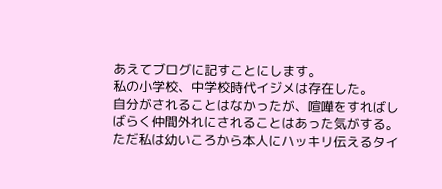あえてブログに記すことにします。
私の小学校、中学校時代イジメは存在した。
自分がされることはなかったが、喧嘩をすればしばらく仲間外れにされることはあった気がする。
ただ私は幼いころから本人にハッキリ伝えるタイ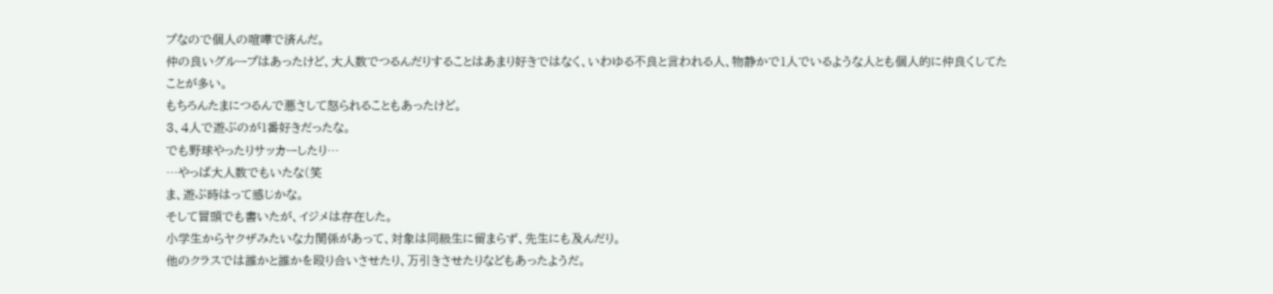プなので個人の喧嘩で済んだ。
仲の良いグループはあったけど、大人数でつるんだりすることはあまり好きではなく、いわゆる不良と言われる人、物静かで1人でいるような人とも個人的に仲良くしてたことが多い。
もちろんたまにつるんで悪さして怒られることもあったけど。
3、4人で遊ぶのが1番好きだったな。
でも野球やったりサッカーしたり…
…やっぱ大人数でもいたな(笑
ま、遊ぶ時はって感じかな。
そして冒頭でも書いたが、イジメは存在した。
小学生からヤクザみたいな力関係があって、対象は同級生に留まらず、先生にも及んだり。
他のクラスでは誰かと誰かを殴り合いさせたり、万引きさせたりなどもあったようだ。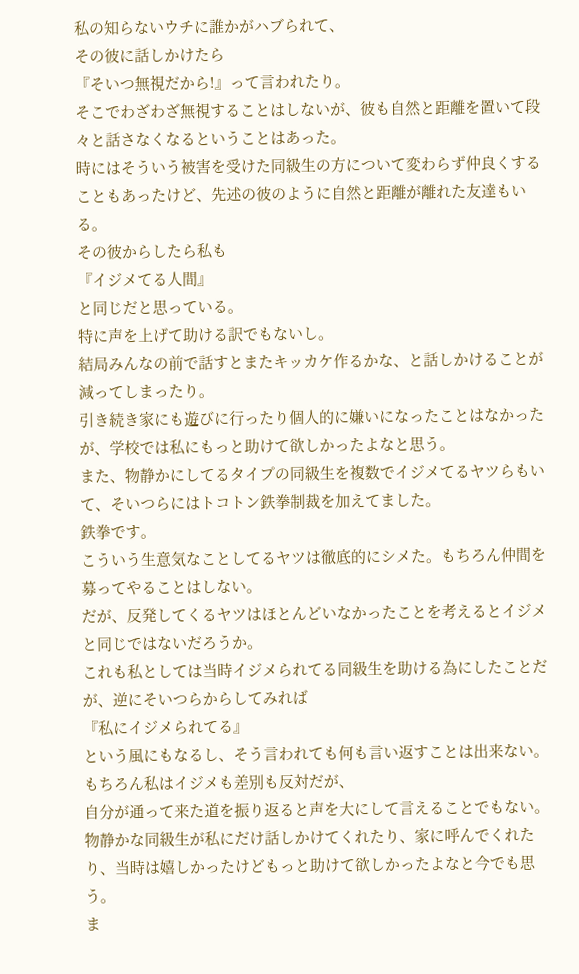私の知らないウチに誰かがハブられて、
その彼に話しかけたら
『そいつ無視だから!』って言われたり。
そこでわざわざ無視することはしないが、彼も自然と距離を置いて段々と話さなくなるということはあった。
時にはそういう被害を受けた同級生の方について変わらず仲良くすることもあったけど、先述の彼のように自然と距離が離れた友達もいる。
その彼からしたら私も
『イジメてる人間』
と同じだと思っている。
特に声を上げて助ける訳でもないし。
結局みんなの前で話すとまたキッカケ作るかな、と話しかけることが減ってしまったり。
引き続き家にも遊びに行ったり個人的に嫌いになったことはなかったが、学校では私にもっと助けて欲しかったよなと思う。
また、物静かにしてるタイプの同級生を複数でイジメてるヤツらもいて、そいつらにはトコトン鉄拳制裁を加えてました。
鉄拳です。
こういう生意気なことしてるヤツは徹底的にシメた。もちろん仲間を募ってやることはしない。
だが、反発してくるヤツはほとんどいなかったことを考えるとイジメと同じではないだろうか。
これも私としては当時イジメられてる同級生を助ける為にしたことだが、逆にそいつらからしてみれば
『私にイジメられてる』
という風にもなるし、そう言われても何も言い返すことは出来ない。
もちろん私はイジメも差別も反対だが、
自分が通って来た道を振り返ると声を大にして言えることでもない。
物静かな同級生が私にだけ話しかけてくれたり、家に呼んでくれたり、当時は嬉しかったけどもっと助けて欲しかったよなと今でも思う。
ま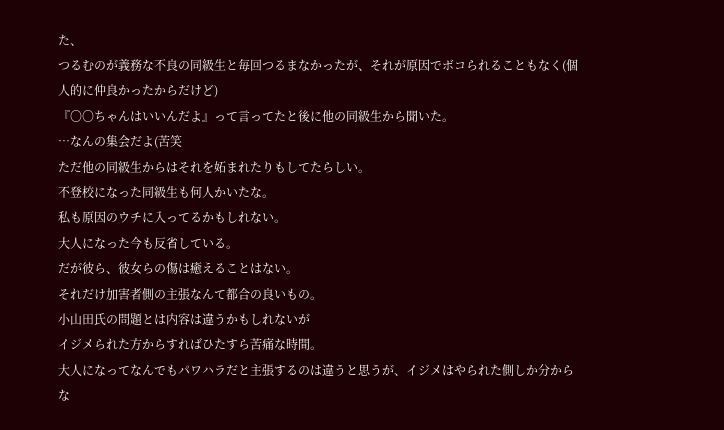た、
つるむのが義務な不良の同級生と毎回つるまなかったが、それが原因でボコられることもなく(個人的に仲良かったからだけど)
『〇〇ちゃんはいいんだよ』って言ってたと後に他の同級生から聞いた。
…なんの集会だよ(苦笑
ただ他の同級生からはそれを妬まれたりもしてたらしい。
不登校になった同級生も何人かいたな。
私も原因のウチに入ってるかもしれない。
大人になった今も反省している。
だが彼ら、彼女らの傷は癒えることはない。
それだけ加害者側の主張なんて都合の良いもの。
小山田氏の問題とは内容は違うかもしれないが
イジメられた方からすればひたすら苦痛な時間。
大人になってなんでもパワハラだと主張するのは違うと思うが、イジメはやられた側しか分からな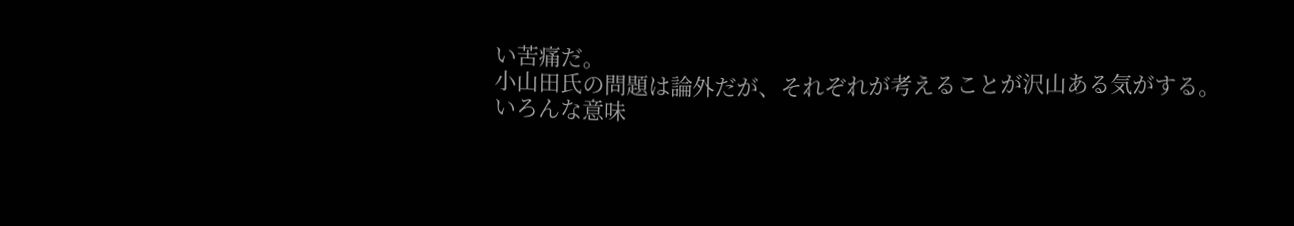い苦痛だ。
小山田氏の問題は論外だが、それぞれが考えることが沢山ある気がする。
いろんな意味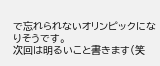で忘れられないオリンピックになりそうです。
次回は明るいこと書きます(笑